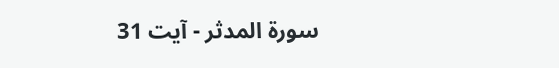سورة المدثر - آیت 31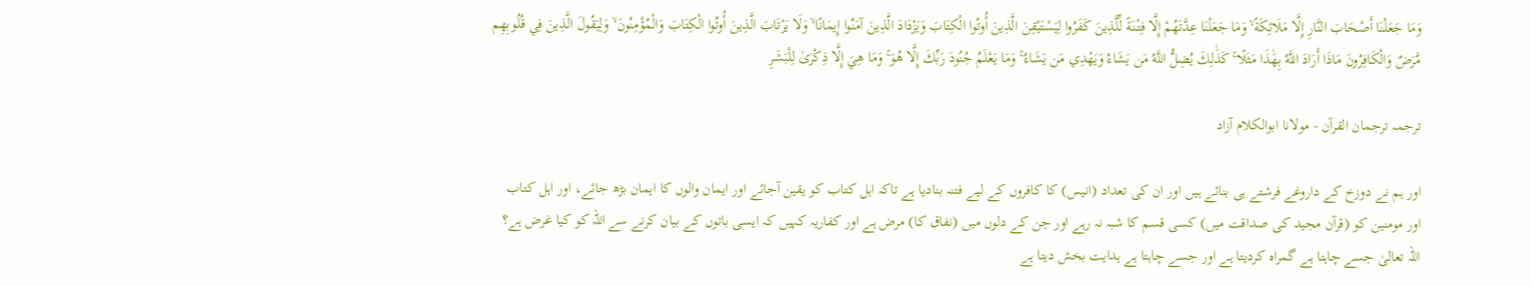وَمَا جَعَلْنَا أَصْحَابَ النَّارِ إِلَّا مَلَائِكَةً ۙ وَمَا جَعَلْنَا عِدَّتَهُمْ إِلَّا فِتْنَةً لِّلَّذِينَ كَفَرُوا لِيَسْتَيْقِنَ الَّذِينَ أُوتُوا الْكِتَابَ وَيَزْدَادَ الَّذِينَ آمَنُوا إِيمَانًا ۙ وَلَا يَرْتَابَ الَّذِينَ أُوتُوا الْكِتَابَ وَالْمُؤْمِنُونَ ۙ وَلِيَقُولَ الَّذِينَ فِي قُلُوبِهِم مَّرَضٌ وَالْكَافِرُونَ مَاذَا أَرَادَ اللَّهُ بِهَٰذَا مَثَلًا ۚ كَذَٰلِكَ يُضِلُّ اللَّهُ مَن يَشَاءُ وَيَهْدِي مَن يَشَاءُ ۚ وَمَا يَعْلَمُ جُنُودَ رَبِّكَ إِلَّا هُوَ ۚ وَمَا هِيَ إِلَّا ذِكْرَىٰ لِلْبَشَرِ

ترجمہ ترجمان القرآن - مولانا ابوالکلام آزاد

اور ہم نے دوزخ کے داروغے فرشتے ہی بنائے ہیں اور ان کی تعداد (انیس) کا کافروں کے لیے فتنہ بنادیا ہے تاکہ اہل کتاب کو یقین آجائے اور ایمان والوں کا ایمان بڑھ جائے، اور اہل کتاب اور مومنین کو (قرآن مجید کی صداقت میں) کسی قسم کا شبہ نہ رہے اور جن کے دلوں میں (نفاق کا) مرض ہے اور کفاریہ کہیں کہ ایسی باتوں کے بیان کرنے سے اللہ کو کیا غرض ہے؟ اللہ تعالیٰ جسے چاہتا ہے گمراہ کردیتا ہے اور جسے چاہتا ہے ہدایت بخش دیتا ہے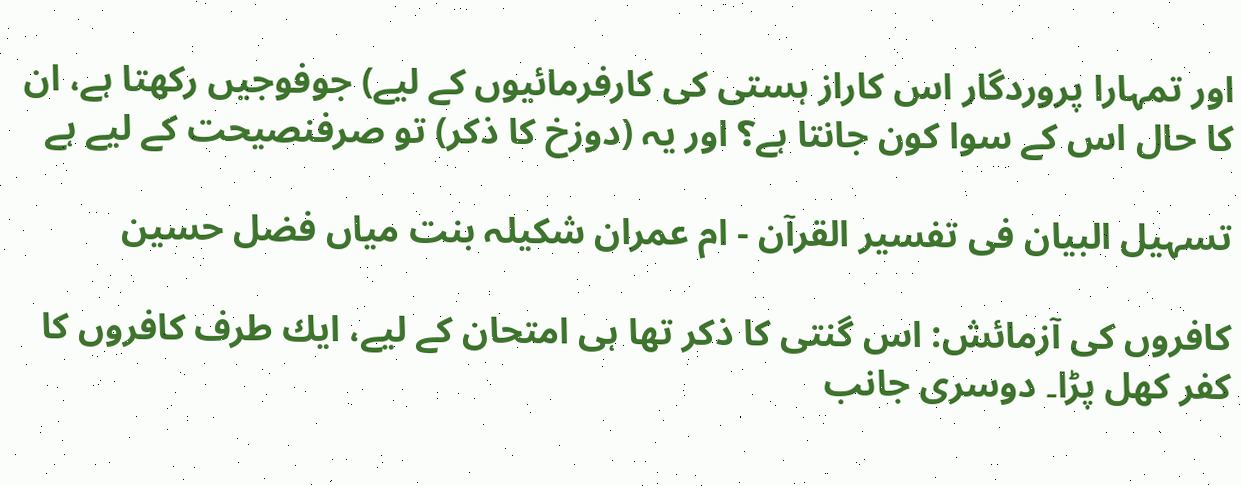اور تمہارا پروردگار اس کاراز ہستی کی کارفرمائیوں کے لیے) جوفوجیں رکھتا ہے، ان کا حال اس کے سوا کون جانتا ہے؟ اور یہ (دوزخ کا ذکر) تو صرفنصیحت کے لیے ہے

تسہیل البیان فی تفسیر القرآن - ام عمران شکیلہ بنت میاں فضل حسین

كافروں كی آزمائش: اس گنتی كا ذكر تھا ہی امتحان كے لیے، ایك طرف كافروں كا كفر كھل پڑا۔ دوسری جانب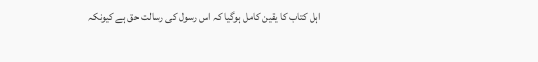اہل كتاب كا یقین كامل ہوگیا كہ اس رسول كی رسالت حق ہے كیونكہ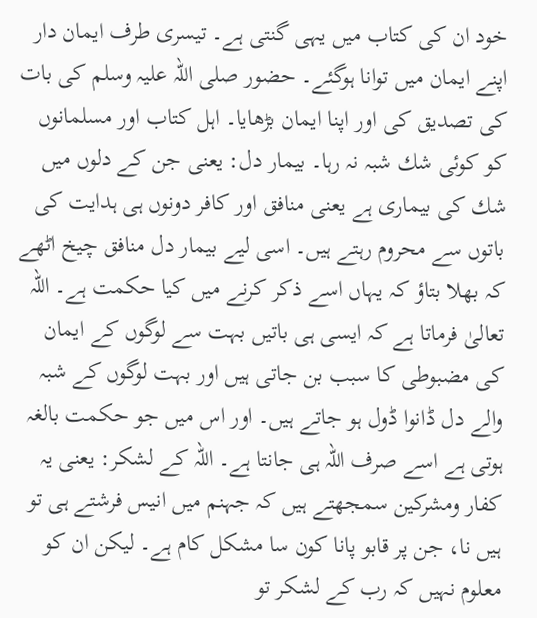خود ان كی كتاب میں یہی گنتی ہے۔ تیسری طرف ایمان دار اپنے ایمان میں توانا ہوگئے۔ حضور صلی اللہ علیہ وسلم كی بات كی تصدیق كی اور اپنا ایمان بڑھایا۔ اہل كتاب اور مسلمانوں كو كوئی شك شبہ نہ رہا۔ بیمار دل: یعنی جن كے دلوں میں شك كی بیماری ہے یعنی منافق اور كافر دونوں ہی ہدایت كی باتوں سے محروم رہتے ہیں۔ اسی لیے بیمار دل منافق چیخ اٹھے كہ بھلا بتاؤ كہ یہاں اسے ذكر كرنے میں كیا حكمت ہے۔ اللہ تعالیٰ فرماتا ہے كہ ایسی ہی باتیں بہت سے لوگوں كے ایمان كی مضبوطی كا سبب بن جاتی ہیں اور بہت لوگوں كے شبہ والے دل ڈانوا ڈول ہو جاتے ہیں۔ اور اس میں جو حكمت بالغہ ہوتی ہے اسے صرف اللہ ہی جانتا ہے۔ اللہ كے لشكر: یعنی یہ كفار ومشركین سمجھتے ہیں كہ جہنم میں انیس فرشتے ہی تو ہیں نا، جن پر قابو پانا كون سا مشكل كام ہے۔ لیكن ان كو معلوم نہیں كہ رب كے لشكر تو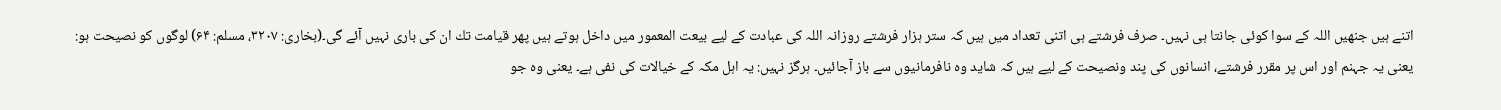اتنے ہیں جنھیں اللہ كے سوا كوئی جانتا ہی نہیں۔ صرف فرشتے ہی اتنی تعداد میں ہیں كہ ستر ہزار فرشتے روزانہ اللہ كی عبادت كے لیے بیعت المعمور میں داخل ہوتے ہیں پھر قیامت تك ان كی باری نہیں آئے گی۔(بخاری: ۳۲۰۷، مسلم: ۶۴) لوگوں كو نصیحت ہو: یعنی یہ جہنم اور اس پر مقرر فرشتے، انسانوں كی پند ونصیحت كے لیے ہیں كہ شاید وہ نافرمانیوں سے باز آجائیں۔ ہرگز نہیں: یہ اہل مكہ كے خیالات كی نفی ہے۔ یعنی وہ جو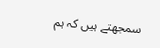سمجھتے ہیں كہ ہم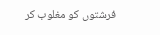فرشتوں كو مغلوب كر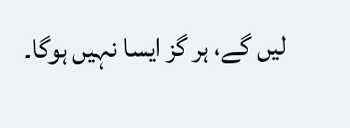لیں گے، ہر گز ایسا نہیں ہوگا۔